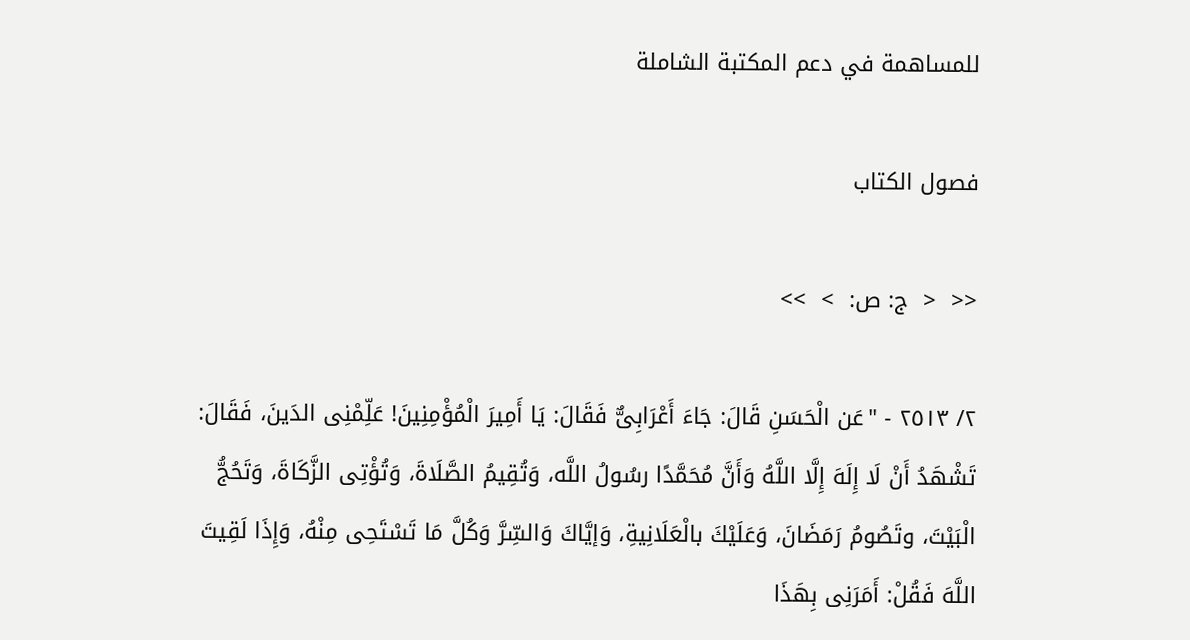للمساهمة في دعم المكتبة الشاملة

فصول الكتاب

<<  <  ج: ص:  >  >>

٢/ ٢٥١٣ - "عَن الْحَسَنِ قَالَ: جَاءَ أَعْرَابِىٌّ فَقَالَ: يَا أَمِيرَ الْمُؤْمِنِينَ! عَلِّمْنِى الدَينَ، فَقَالَ: تَشْهَدُ أَنْ لَا إِلَهَ إِلَّا اللَّهُ وَأَنَّ مُحَمَّدًا رسُولُ اللَّه، وَتُقِيمُ الصَّلَاةَ، وَتُؤْتِى الزَّكَاةَ، وَتَحُجُّ الْبَيْتَ، وتَصُومُ رَمَضَانَ، وَعَلَيْكَ بالْعَلَانِيةِ، وَإيَّاكَ وَالسِّرَّ وَكُلَّ مَا تَسْتَحِى مِنْهُ، وَإِذَا لَقِيتَ اللَّهَ فَقُلْ: أَمَرَنِى بِهَذَا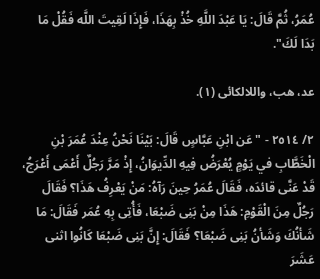عُمَرُ، ثُمَّ قَالَ: يَا عَبْدَ اللَّهِ خُذْ بِهَذَا، فَإِذَا لَقِيتَ اللَّه فَقُلْ مَا بَدَا لَكَ".

عد، هب، واللالكائى (١).

٢/ ٢٥١٤ - "عَن ابْنِ عَبَّاسٍ قَالَ: بَيْنَا نَحْنُ عِنْدَ عُمَرَ بْنِ الْخَطَّابِ في يَوْمٍ يُعْرَضُ فِيهِ الدِّيوَانُ، إِذْ مَرَّ رَجُلٌ أَعْمَى أَعْرَجُ، قَدْ عَنَّى قائدَه، فَقَالَ عُمَرُ حِينَ رَآهُ: مَنْ يَعْرِفُ هَذَا؟ فَقَالَ رَجُلٌ مِنَ الْقَوْمِ: هَذَا مِنْ بَنِى ضَبْعَا، فَأُتِى بِهِ عُمَر فَقَالَ: مَا شَأنُكَ وَشَأنُ بَنِى ضَبْعَا؟ فَقَالَ: إِنَّ بَنِى ضَبْعَا كَانُوا اثنى عَشَرَ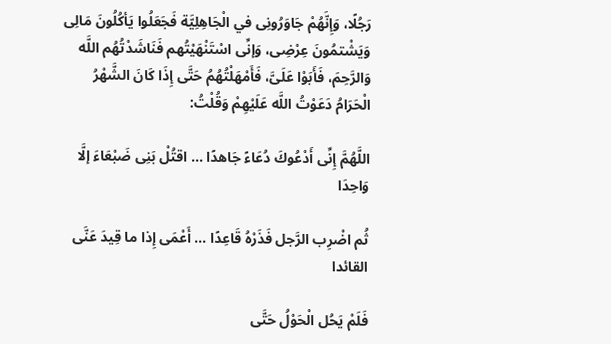رَجُلًا، وَإِنَّهُمْ جَاوَرُونِى في الْجَاهِلِيَّة فَجَعَلُوا يَأكُلُونَ مَالِى وَيَشْتمُونَ عِرْضِى، وَإنِّى اسْتَنْهَيْتُهم فَنَاشَدْتُهُم اللَّه وَالرَّحِمَ، فَأَبَوْا عَلَىَّ، فَأَمْهَلْتُهُمُ حَتَّى إِذَا كَانَ الشَّهْرُ الْحَرَامُ دَعَوْتُ اللَّه عَلَيْهِمْ وَقُلْتُ:

اللَّهُمَّ إِنِّى أَدْعُوكَ دُعَاءً جَاهدًا ... اقتُلْ بَنِى ضَبْعَاءَ إلَّا وَاحِدَا

ثُم اضْرِب الرَّجل فَذَرْهُ قَاعِدًا ... أَعْمَى إِذا ما قِيدَ عَنَّى القائدا

فَلَمْ يَحُل الْحَوْلُ حَتَّى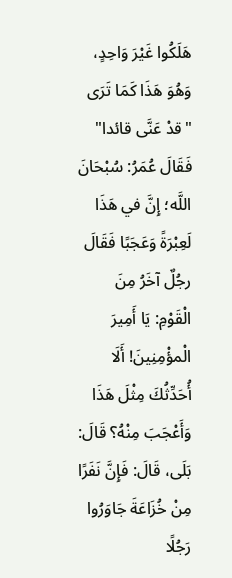هَلَكُوا غَيْرَ وَاحِدٍ، وَهُوَ هَذَا كَمَا تَرَى "قدْ عَنَّى قائدا" فَقَالَ عُمَرُ: سُبْحَانَ اللَّه؛ إِنَّ في هَذَا لَعِبْرَةً وَعَجَبًا فَقَالَ رجُلٌ آخَرُ مِنَ الْقَوْمِ: يَا أَمِيرَ الْمؤْمِنِينَ! أَلَا أُحَدِّثُكَ مِثْلَ هَذَا وَأَعْجَبَ مِنْهُ؟ قَالَ: بَلَى، قَالَ: فَإِنَّ نَفَرًا مِنْ خُزَاعَةَ جَاوَرُوا رَجُلًا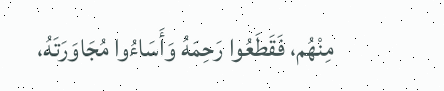مِنْهُم، فَقَطَعُوا رَحِمَهُ وَأَسَاءُوا مُجَاوَرَتَهُ،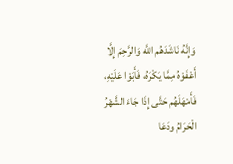وَإِنَّهُ نَاشَدَهُم اللَّه وَالرَّحِمَ إِلَّا أَعْفَوْهُ مِمَّا يَكْرَهُ، فَأَبَوْا عَلَيْهِ، فَأَمْهَلَهُم حَتَّى إِذَا جَاءَ الشَّهْرُ الْحَرَامُ ودَعَا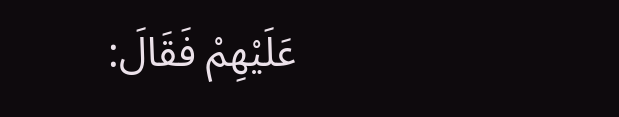عَلَيْهِمْ فَقَالَ: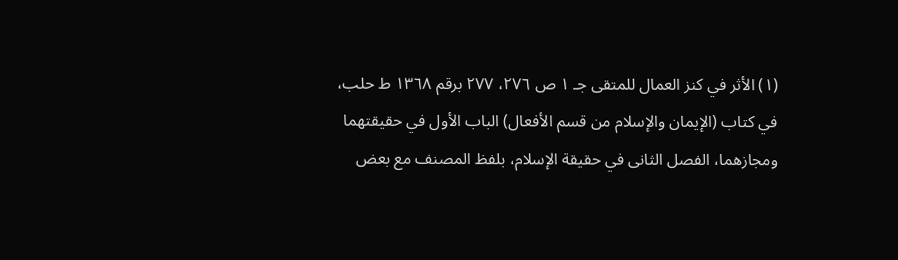(١) الأثر في كنز العمال للمتقى جـ ١ ص ٢٧٦، ٢٧٧ برقم ١٣٦٨ ط حلب، في كتاب (الإيمان والإسلام من قسم الأفعال) الباب الأول في حقيقتهما ومجازهما، الفصل الثانى في حقيقة الإسلام، بلفظ المصنف مع بعض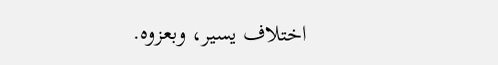اختلاف يسير، وبعزوه.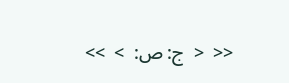<<  <  ج: ص:  >  >>